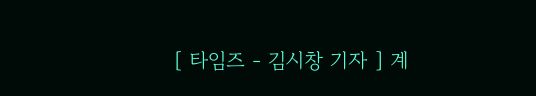[ 타임즈 - 김시창 기자 ] 계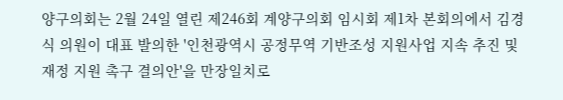양구의회는 2월 24일 열린 제246회 계양구의회 임시회 제1차 본회의에서 김경식 의원이 대표 발의한 '인천광역시 공정무역 기반조성 지원사업 지속 추진 및 재정 지원 촉구 결의안'을 만장일치로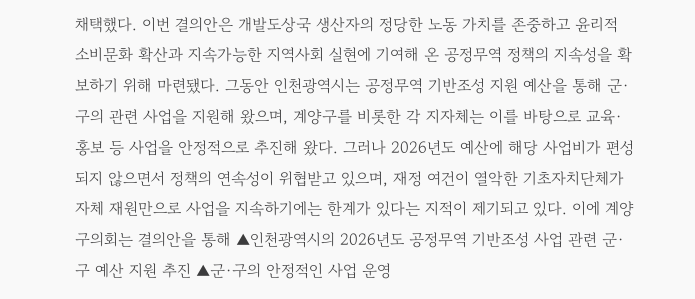채택했다. 이번 결의안은 개발도상국 생산자의 정당한 노동 가치를 존중하고 윤리적 소비문화 확산과 지속가능한 지역사회 실현에 기여해 온 공정무역 정책의 지속성을 확보하기 위해 마련됐다. 그동안 인천광역시는 공정무역 기반조성 지원 예산을 통해 군·구의 관련 사업을 지원해 왔으며, 계양구를 비롯한 각 지자체는 이를 바탕으로 교육·홍보 등 사업을 안정적으로 추진해 왔다. 그러나 2026년도 예산에 해당 사업비가 편성되지 않으면서 정책의 연속성이 위협받고 있으며, 재정 여건이 열악한 기초자치단체가 자체 재원만으로 사업을 지속하기에는 한계가 있다는 지적이 제기되고 있다. 이에 계양구의회는 결의안을 통해 ▲인천광역시의 2026년도 공정무역 기반조성 사업 관련 군·구 예산 지원 추진 ▲군·구의 안정적인 사업 운영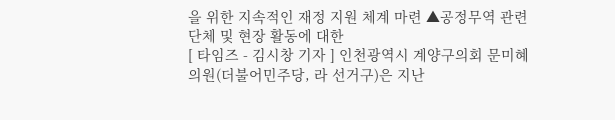을 위한 지속적인 재정 지원 체계 마련 ▲공정무역 관련 단체 및 현장 활동에 대한
[ 타임즈 - 김시창 기자 ] 인천광역시 계양구의회 문미혜 의원(더불어민주당, 라 선거구)은 지난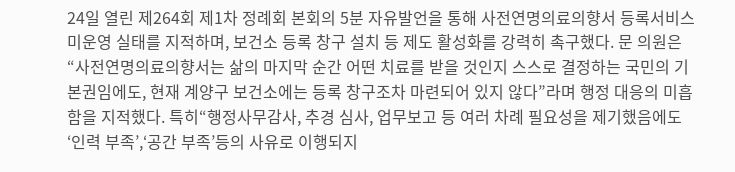24일 열린 제264회 제1차 정례회 본회의 5분 자유발언을 통해 사전연명의료의향서 등록서비스 미운영 실태를 지적하며, 보건소 등록 창구 설치 등 제도 활성화를 강력히 촉구했다. 문 의원은“사전연명의료의향서는 삶의 마지막 순간 어떤 치료를 받을 것인지 스스로 결정하는 국민의 기본권임에도, 현재 계양구 보건소에는 등록 창구조차 마련되어 있지 않다”라며 행정 대응의 미흡함을 지적했다. 특히“행정사무감사, 추경 심사, 업무보고 등 여러 차례 필요성을 제기했음에도 ‘인력 부족’,‘공간 부족’등의 사유로 이행되지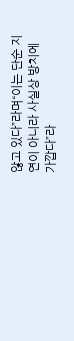않고 있다”라며“이는 단순 지연이 아니라 사실상 방치에 가깝다”라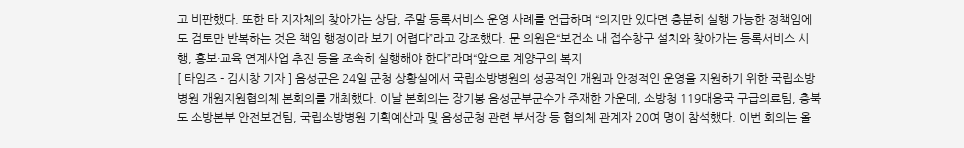고 비판했다. 또한 타 지자체의 찾아가는 상담, 주말 등록서비스 운영 사례를 언급하며 “의지만 있다면 충분히 실행 가능한 정책임에도 검토만 반복하는 것은 책임 행정이라 보기 어렵다”라고 강조했다. 문 의원은“보건소 내 접수창구 설치와 찾아가는 등록서비스 시행, 홍보·교육 연계사업 추진 등을 조속히 실행해야 한다”라며“앞으로 계양구의 복지
[ 타임즈 - 김시창 기자 ] 음성군은 24일 군청 상황실에서 국립소방병원의 성공적인 개원과 안정적인 운영을 지원하기 위한 국립소방병원 개원지원협의체 본회의를 개최했다. 이날 본회의는 장기봉 음성군부군수가 주재한 가운데, 소방청 119대응국 구급의료팀, 충북도 소방본부 안전보건팀, 국립소방병원 기획예산과 및 음성군청 관련 부서장 등 협의체 관계자 20여 명이 참석했다. 이번 회의는 올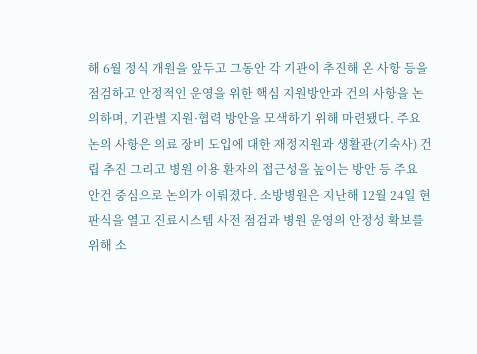해 6월 정식 개원을 앞두고 그동안 각 기관이 추진해 온 사항 등을 점검하고 안정적인 운영을 위한 핵심 지원방안과 건의 사항을 논의하며, 기관별 지원·협력 방안을 모색하기 위해 마련됐다. 주요 논의 사항은 의료 장비 도입에 대한 재정지원과 생활관(기숙사) 건립 추진 그리고 병원 이용 환자의 접근성을 높이는 방안 등 주요 안건 중심으로 논의가 이뤄졌다. 소방병원은 지난해 12월 24일 현판식을 열고 진료시스템 사전 점검과 병원 운영의 안정성 확보를 위해 소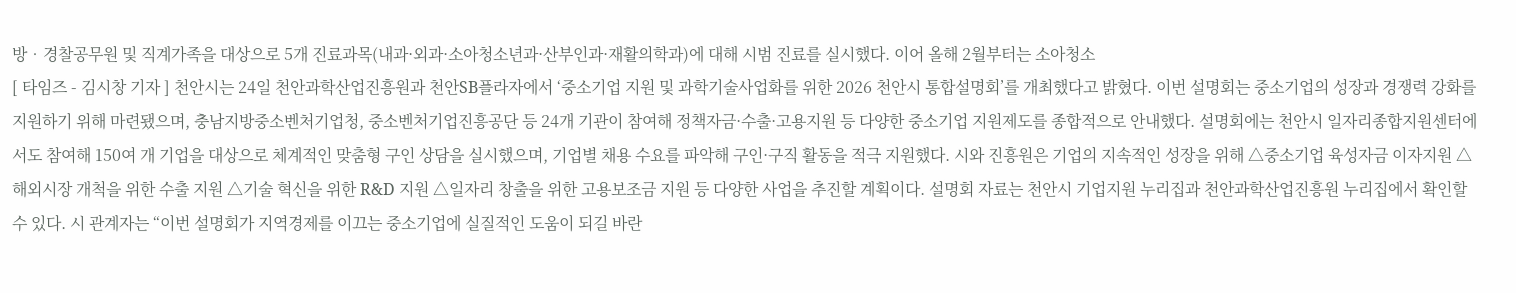방‧경찰공무원 및 직계가족을 대상으로 5개 진료과목(내과·외과·소아청소년과·산부인과·재활의학과)에 대해 시범 진료를 실시했다. 이어 올해 2월부터는 소아청소
[ 타임즈 - 김시창 기자 ] 천안시는 24일 천안과학산업진흥원과 천안SB플라자에서 ‘중소기업 지원 및 과학기술사업화를 위한 2026 천안시 통합설명회’를 개최했다고 밝혔다. 이번 설명회는 중소기업의 성장과 경쟁력 강화를 지원하기 위해 마련됐으며, 충남지방중소벤처기업청, 중소벤처기업진흥공단 등 24개 기관이 참여해 정책자금·수출·고용지원 등 다양한 중소기업 지원제도를 종합적으로 안내했다. 설명회에는 천안시 일자리종합지원센터에서도 참여해 150여 개 기업을 대상으로 체계적인 맞춤형 구인 상담을 실시했으며, 기업별 채용 수요를 파악해 구인·구직 활동을 적극 지원했다. 시와 진흥원은 기업의 지속적인 성장을 위해 △중소기업 육성자금 이자지원 △해외시장 개척을 위한 수출 지원 △기술 혁신을 위한 R&D 지원 △일자리 창출을 위한 고용보조금 지원 등 다양한 사업을 추진할 계획이다. 설명회 자료는 천안시 기업지원 누리집과 천안과학산업진흥원 누리집에서 확인할 수 있다. 시 관계자는 “이번 설명회가 지역경제를 이끄는 중소기업에 실질적인 도움이 되길 바란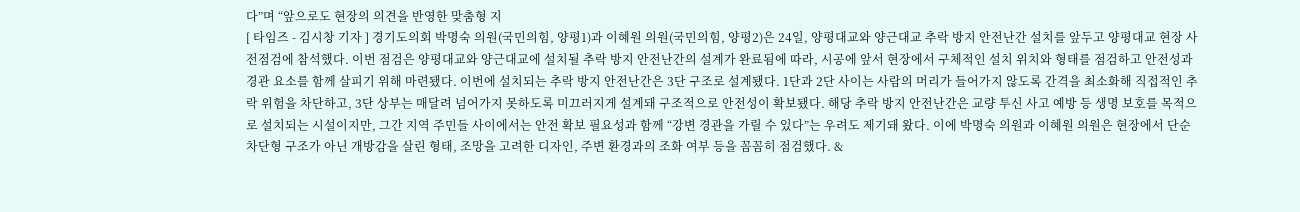다”며 “앞으로도 현장의 의견을 반영한 맞춤형 지
[ 타임즈 - 김시창 기자 ] 경기도의회 박명숙 의원(국민의힘, 양평1)과 이혜원 의원(국민의힘, 양평2)은 24일, 양평대교와 양근대교 추락 방지 안전난간 설치를 앞두고 양평대교 현장 사전점검에 참석했다. 이번 점검은 양평대교와 양근대교에 설치될 추락 방지 안전난간의 설계가 완료됨에 따라, 시공에 앞서 현장에서 구체적인 설치 위치와 형태를 점검하고 안전성과 경관 요소를 함께 살피기 위해 마련됐다. 이번에 설치되는 추락 방지 안전난간은 3단 구조로 설계됐다. 1단과 2단 사이는 사람의 머리가 들어가지 않도록 간격을 최소화해 직접적인 추락 위험을 차단하고, 3단 상부는 매달려 넘어가지 못하도록 미끄러지게 설계돼 구조적으로 안전성이 확보됐다. 해당 추락 방지 안전난간은 교량 투신 사고 예방 등 생명 보호를 목적으로 설치되는 시설이지만, 그간 지역 주민들 사이에서는 안전 확보 필요성과 함께 “강변 경관을 가릴 수 있다”는 우려도 제기돼 왔다. 이에 박명숙 의원과 이혜원 의원은 현장에서 단순 차단형 구조가 아닌 개방감을 살린 형태, 조망을 고려한 디자인, 주변 환경과의 조화 여부 등을 꼼꼼히 점검했다. &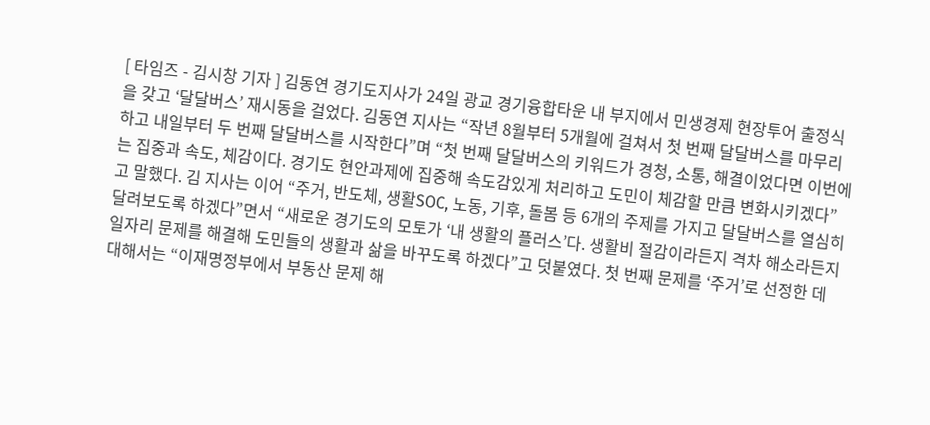[ 타임즈 - 김시창 기자 ] 김동연 경기도지사가 24일 광교 경기융합타운 내 부지에서 민생경제 현장투어 출정식을 갖고 ‘달달버스’ 재시동을 걸었다. 김동연 지사는 “작년 8월부터 5개월에 걸쳐서 첫 번째 달달버스를 마무리하고 내일부터 두 번째 달달버스를 시작한다”며 “첫 번째 달달버스의 키워드가 경청, 소통, 해결이었다면 이번에는 집중과 속도, 체감이다. 경기도 현안과제에 집중해 속도감있게 처리하고 도민이 체감할 만큼 변화시키겠다”고 말했다. 김 지사는 이어 “주거, 반도체, 생활SOC, 노동, 기후, 돌봄 등 6개의 주제를 가지고 달달버스를 열심히 달려보도록 하겠다”면서 “새로운 경기도의 모토가 ‘내 생활의 플러스’다. 생활비 절감이라든지 격차 해소라든지 일자리 문제를 해결해 도민들의 생활과 삶을 바꾸도록 하겠다”고 덧붙였다. 첫 번째 문제를 ‘주거’로 선정한 데 대해서는 “이재명정부에서 부동산 문제 해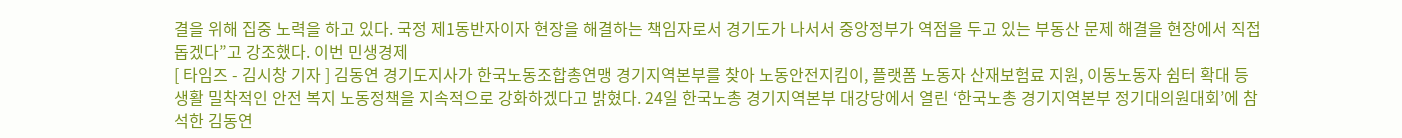결을 위해 집중 노력을 하고 있다. 국정 제1동반자이자 현장을 해결하는 책임자로서 경기도가 나서서 중앙정부가 역점을 두고 있는 부동산 문제 해결을 현장에서 직접 돕겠다”고 강조했다. 이번 민생경제
[ 타임즈 - 김시창 기자 ] 김동연 경기도지사가 한국노동조합총연맹 경기지역본부를 찾아 노동안전지킴이, 플랫폼 노동자 산재보험료 지원, 이동노동자 쉼터 확대 등 생활 밀착적인 안전 복지 노동정책을 지속적으로 강화하겠다고 밝혔다. 24일 한국노총 경기지역본부 대강당에서 열린 ‘한국노총 경기지역본부 정기대의원대회’에 참석한 김동연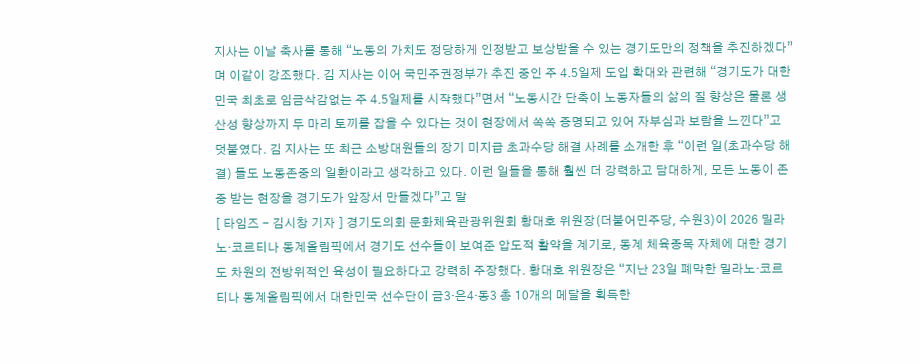지사는 이날 축사를 통해 “노동의 가치도 정당하게 인정받고 보상받을 수 있는 경기도만의 정책을 추진하겠다”며 이같이 강조했다. 김 지사는 이어 국민주권정부가 추진 중인 주 4.5일제 도입 확대와 관련해 “경기도가 대한민국 최초로 임금삭감없는 주 4.5일제를 시작했다”면서 “노동시간 단축이 노동자들의 삶의 질 향상은 물론 생산성 향상까지 두 마리 토끼를 잡을 수 있다는 것이 현장에서 쏙쏙 증명되고 있어 자부심과 보람을 느낀다”고 덧붙였다. 김 지사는 또 최근 소방대원들의 장기 미지급 초과수당 해결 사례를 소개한 후 “이런 일(초과수당 해결) 들도 노동존중의 일환이라고 생각하고 있다. 이런 일들을 통해 훨씬 더 강력하고 담대하게, 모든 노동이 존중 받는 현장을 경기도가 앞장서 만들겠다”고 말
[ 타임즈 - 김시창 기자 ] 경기도의회 문화체육관광위원회 황대호 위원장(더불어민주당, 수원3)이 2026 밀라노·코르티나 동계올림픽에서 경기도 선수들이 보여준 압도적 활약을 계기로, 동계 체육종목 자체에 대한 경기도 차원의 전방위적인 육성이 필요하다고 강력히 주장했다. 황대호 위원장은 “지난 23일 폐막한 밀라노·코르티나 동계올림픽에서 대한민국 선수단이 금3·은4·동3 총 10개의 메달을 획득한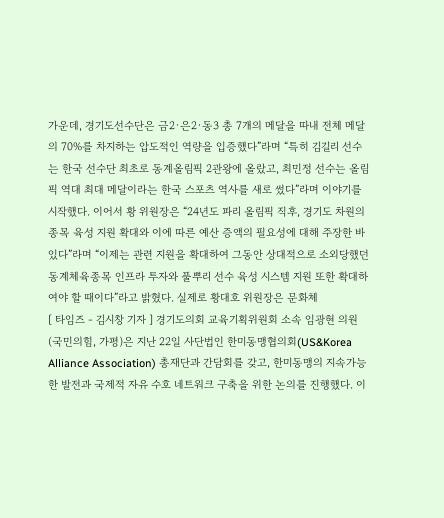가운데, 경기도선수단은 금2·은2·동3 총 7개의 메달을 따내 전체 메달의 70%를 차지하는 압도적인 역량을 입증했다”라며 “특히 김길리 선수는 한국 선수단 최초로 동계올림픽 2관왕에 올랐고, 최민정 선수는 올림픽 역대 최대 메달이라는 한국 스포츠 역사를 새로 썼다”라며 이야기를 시작했다. 이어서 황 위원장은 “24년도 파리 올림픽 직후, 경기도 차원의 종목 육성 지원 확대와 이에 따른 예산 증액의 필요성에 대해 주장한 바 있다”라며 “이제는 관련 지원을 확대하여 그동안 상대적으로 소외당했던 동계체육종목 인프라 투자와 풀뿌리 선수 육성 시스템 지원 또한 확대하여야 할 때이다”라고 밝혔다. 실제로 황대호 위원장은 문화체
[ 타임즈 - 김시창 기자 ] 경기도의회 교육기획위원회 소속 임광현 의원(국민의힘, 가평)은 지난 22일 사단법인 한미동맹협의회(US&Korea Alliance Association) 총재단과 간담회를 갖고, 한미동맹의 지속가능한 발전과 국제적 자유 수호 네트워크 구축을 위한 논의를 진행했다. 이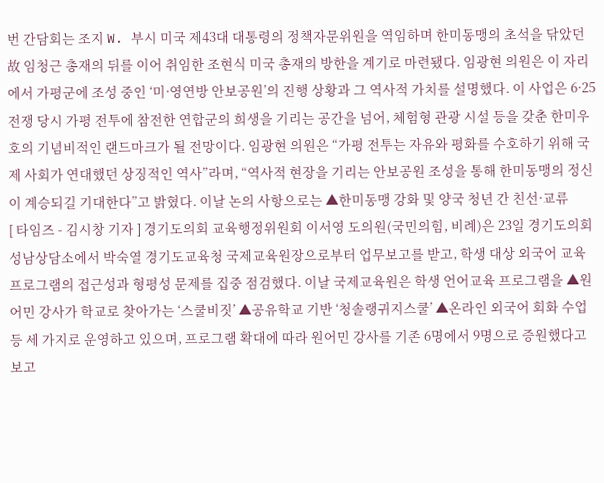번 간담회는 조지 W. 부시 미국 제43대 대통령의 정책자문위원을 역임하며 한미동맹의 초석을 닦았던 故 임청근 총재의 뒤를 이어 취임한 조현식 미국 총재의 방한을 계기로 마련됐다. 임광현 의원은 이 자리에서 가평군에 조성 중인 ‘미·영연방 안보공원’의 진행 상황과 그 역사적 가치를 설명했다. 이 사업은 6·25 전쟁 당시 가평 전투에 참전한 연합군의 희생을 기리는 공간을 넘어, 체험형 관광 시설 등을 갖춘 한미우호의 기념비적인 랜드마크가 될 전망이다. 임광현 의원은 “가평 전투는 자유와 평화를 수호하기 위해 국제 사회가 연대했던 상징적인 역사”라며, “역사적 현장을 기리는 안보공원 조성을 통해 한미동맹의 정신이 계승되길 기대한다”고 밝혔다. 이날 논의 사항으로는 ▲한미동맹 강화 및 양국 청년 간 친선·교류
[ 타임즈 - 김시창 기자 ] 경기도의회 교육행정위원회 이서영 도의원(국민의힘, 비례)은 23일 경기도의회 성남상담소에서 박숙열 경기도교육청 국제교육원장으로부터 업무보고를 받고, 학생 대상 외국어 교육 프로그램의 접근성과 형평성 문제를 집중 점검했다. 이날 국제교육원은 학생 언어교육 프로그램을 ▲원어민 강사가 학교로 찾아가는 ‘스쿨비짓’ ▲공유학교 기반 ‘청솔랭귀지스쿨’ ▲온라인 외국어 회화 수업 등 세 가지로 운영하고 있으며, 프로그램 확대에 따라 원어민 강사를 기존 6명에서 9명으로 증원했다고 보고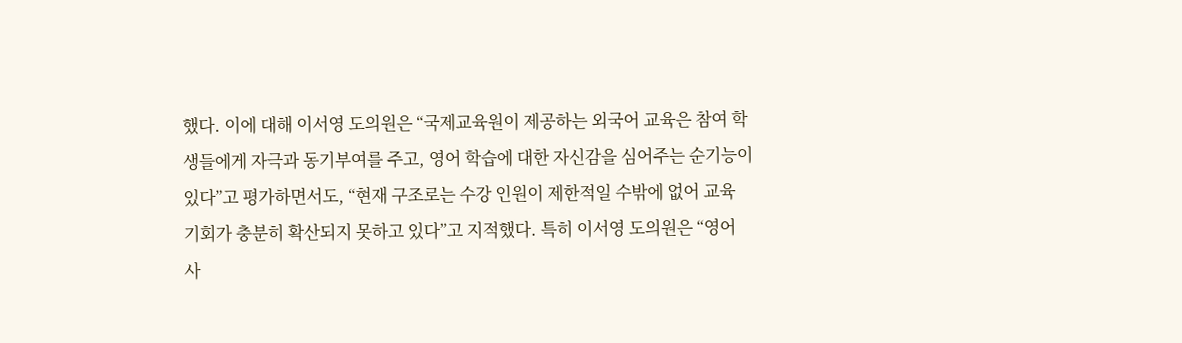했다. 이에 대해 이서영 도의원은 “국제교육원이 제공하는 외국어 교육은 참여 학생들에게 자극과 동기부여를 주고, 영어 학습에 대한 자신감을 심어주는 순기능이 있다”고 평가하면서도, “현재 구조로는 수강 인원이 제한적일 수밖에 없어 교육 기회가 충분히 확산되지 못하고 있다”고 지적했다. 특히 이서영 도의원은 “영어 사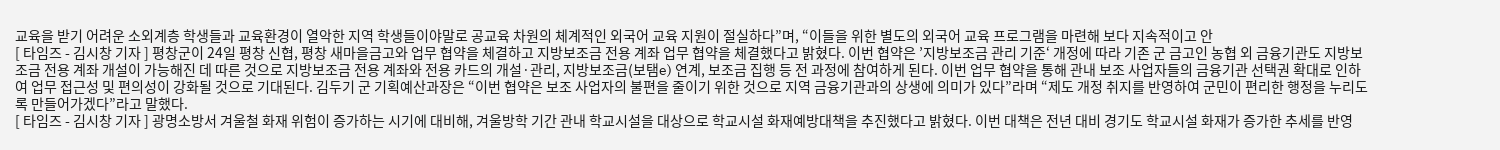교육을 받기 어려운 소외계층 학생들과 교육환경이 열악한 지역 학생들이야말로 공교육 차원의 체계적인 외국어 교육 지원이 절실하다”며, “이들을 위한 별도의 외국어 교육 프로그램을 마련해 보다 지속적이고 안
[ 타임즈 - 김시창 기자 ] 평창군이 24일 평창 신협, 평창 새마을금고와 업무 협약을 체결하고 지방보조금 전용 계좌 업무 협약을 체결했다고 밝혔다. 이번 협약은 ’지방보조금 관리 기준‘ 개정에 따라 기존 군 금고인 농협 외 금융기관도 지방보조금 전용 계좌 개설이 가능해진 데 따른 것으로 지방보조금 전용 계좌와 전용 카드의 개설·관리, 지방보조금(보탬e) 연계, 보조금 집행 등 전 과정에 참여하게 된다. 이번 업무 협약을 통해 관내 보조 사업자들의 금융기관 선택권 확대로 인하여 업무 접근성 및 편의성이 강화될 것으로 기대된다. 김두기 군 기획예산과장은 “이번 협약은 보조 사업자의 불편을 줄이기 위한 것으로 지역 금융기관과의 상생에 의미가 있다”라며 “제도 개정 취지를 반영하여 군민이 편리한 행정을 누리도록 만들어가겠다”라고 말했다.
[ 타임즈 - 김시창 기자 ] 광명소방서 겨울철 화재 위험이 증가하는 시기에 대비해, 겨울방학 기간 관내 학교시설을 대상으로 학교시설 화재예방대책을 추진했다고 밝혔다. 이번 대책은 전년 대비 경기도 학교시설 화재가 증가한 추세를 반영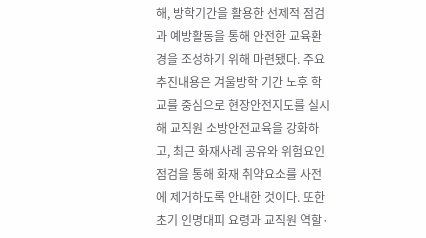해, 방학기간을 활용한 선제적 점검과 예방활동을 통해 안전한 교육환경을 조성하기 위해 마련됐다. 주요 추진내용은 겨울방학 기간 노후 학교를 중심으로 현장안전지도를 실시해 교직원 소방안전교육을 강화하고, 최근 화재사례 공유와 위험요인 점검을 통해 화재 취약요소를 사전에 제거하도록 안내한 것이다. 또한 초기 인명대피 요령과 교직원 역할·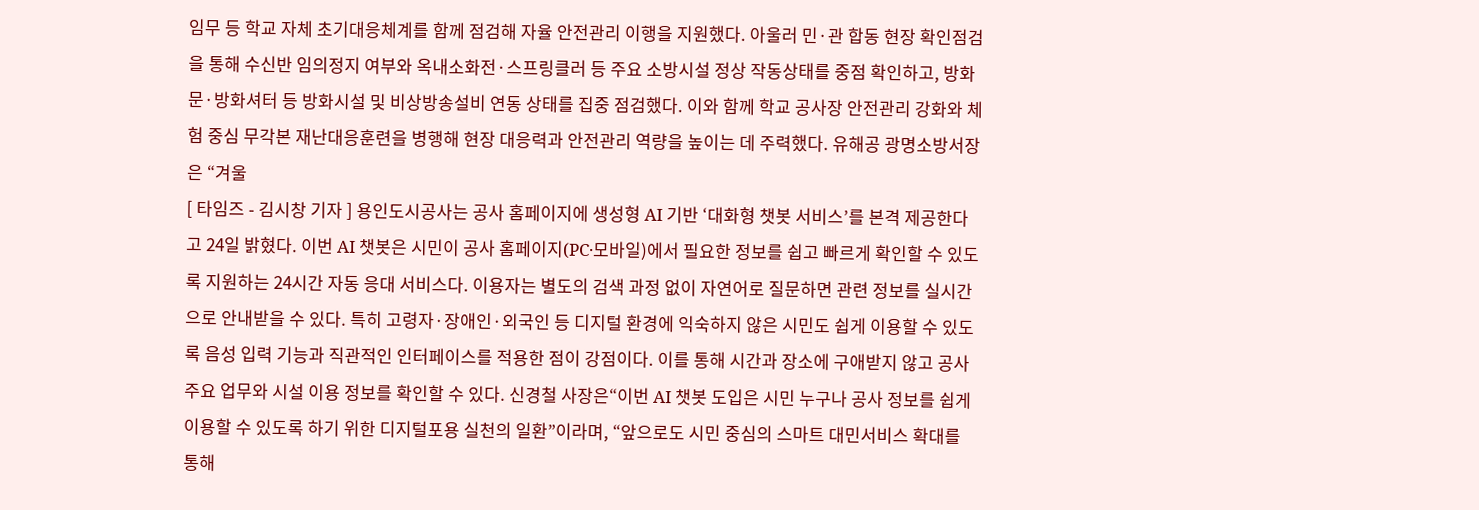임무 등 학교 자체 초기대응체계를 함께 점검해 자율 안전관리 이행을 지원했다. 아울러 민·관 합동 현장 확인점검을 통해 수신반 임의정지 여부와 옥내소화전·스프링클러 등 주요 소방시설 정상 작동상태를 중점 확인하고, 방화문·방화셔터 등 방화시설 및 비상방송설비 연동 상태를 집중 점검했다. 이와 함께 학교 공사장 안전관리 강화와 체험 중심 무각본 재난대응훈련을 병행해 현장 대응력과 안전관리 역량을 높이는 데 주력했다. 유해공 광명소방서장은 “겨울
[ 타임즈 - 김시창 기자 ] 용인도시공사는 공사 홈페이지에 생성형 AI 기반 ‘대화형 챗봇 서비스’를 본격 제공한다고 24일 밝혔다. 이번 AI 챗봇은 시민이 공사 홈페이지(PC·모바일)에서 필요한 정보를 쉽고 빠르게 확인할 수 있도록 지원하는 24시간 자동 응대 서비스다. 이용자는 별도의 검색 과정 없이 자연어로 질문하면 관련 정보를 실시간으로 안내받을 수 있다. 특히 고령자·장애인·외국인 등 디지털 환경에 익숙하지 않은 시민도 쉽게 이용할 수 있도록 음성 입력 기능과 직관적인 인터페이스를 적용한 점이 강점이다. 이를 통해 시간과 장소에 구애받지 않고 공사 주요 업무와 시설 이용 정보를 확인할 수 있다. 신경철 사장은“이번 AI 챗봇 도입은 시민 누구나 공사 정보를 쉽게 이용할 수 있도록 하기 위한 디지털포용 실천의 일환”이라며, “앞으로도 시민 중심의 스마트 대민서비스 확대를 통해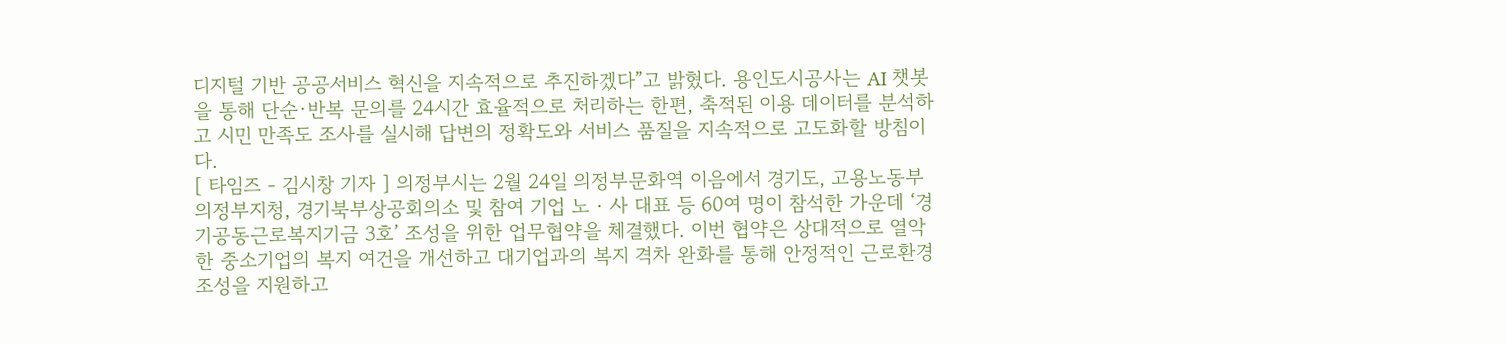디지털 기반 공공서비스 혁신을 지속적으로 추진하겠다”고 밝혔다. 용인도시공사는 AI 챗봇을 통해 단순·반복 문의를 24시간 효율적으로 처리하는 한편, 축적된 이용 데이터를 분석하고 시민 만족도 조사를 실시해 답변의 정확도와 서비스 품질을 지속적으로 고도화할 방침이다.
[ 타임즈 - 김시창 기자 ] 의정부시는 2월 24일 의정부문화역 이음에서 경기도, 고용노동부 의정부지청, 경기북부상공회의소 및 참여 기업 노‧사 대표 등 60여 명이 참석한 가운데 ‘경기공동근로복지기금 3호’ 조성을 위한 업무협약을 체결했다. 이번 협약은 상대적으로 열악한 중소기업의 복지 여건을 개선하고 대기업과의 복지 격차 완화를 통해 안정적인 근로환경 조성을 지원하고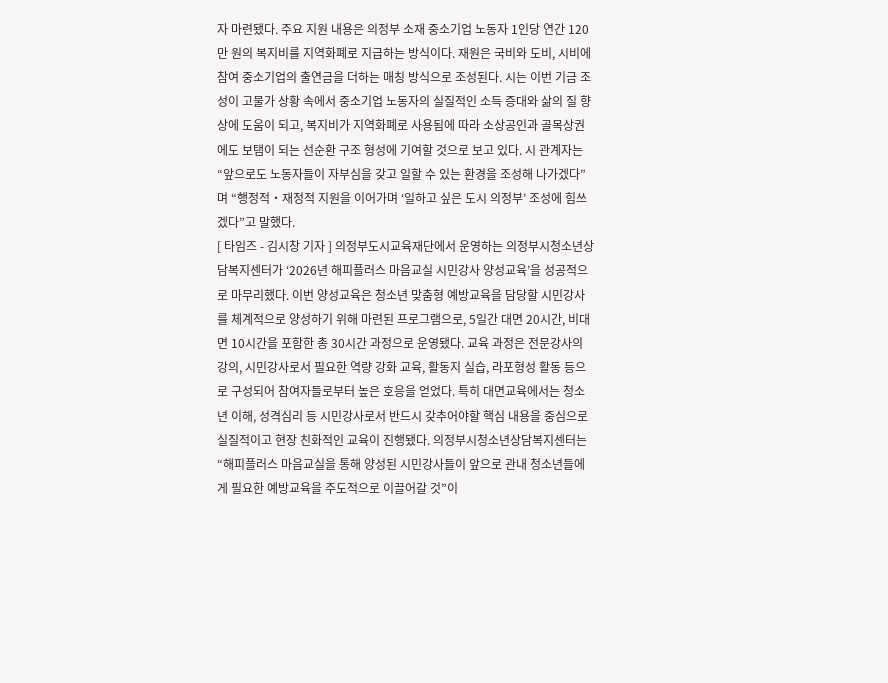자 마련됐다. 주요 지원 내용은 의정부 소재 중소기업 노동자 1인당 연간 120만 원의 복지비를 지역화폐로 지급하는 방식이다. 재원은 국비와 도비, 시비에 참여 중소기업의 출연금을 더하는 매칭 방식으로 조성된다. 시는 이번 기금 조성이 고물가 상황 속에서 중소기업 노동자의 실질적인 소득 증대와 삶의 질 향상에 도움이 되고, 복지비가 지역화폐로 사용됨에 따라 소상공인과 골목상권에도 보탬이 되는 선순환 구조 형성에 기여할 것으로 보고 있다. 시 관계자는 “앞으로도 노동자들이 자부심을 갖고 일할 수 있는 환경을 조성해 나가겠다”며 “행정적‧재정적 지원을 이어가며 ‘일하고 싶은 도시 의정부’ 조성에 힘쓰겠다”고 말했다.
[ 타임즈 - 김시창 기자 ] 의정부도시교육재단에서 운영하는 의정부시청소년상담복지센터가 ‘2026년 해피플러스 마음교실 시민강사 양성교육’을 성공적으로 마무리했다. 이번 양성교육은 청소년 맞춤형 예방교육을 담당할 시민강사를 체계적으로 양성하기 위해 마련된 프로그램으로, 5일간 대면 20시간, 비대면 10시간을 포함한 총 30시간 과정으로 운영됐다. 교육 과정은 전문강사의 강의, 시민강사로서 필요한 역량 강화 교육, 활동지 실습, 라포형성 활동 등으로 구성되어 참여자들로부터 높은 호응을 얻었다. 특히 대면교육에서는 청소년 이해, 성격심리 등 시민강사로서 반드시 갖추어야할 핵심 내용을 중심으로 실질적이고 현장 친화적인 교육이 진행됐다. 의정부시청소년상담복지센터는 “해피플러스 마음교실을 통해 양성된 시민강사들이 앞으로 관내 청소년들에게 필요한 예방교육을 주도적으로 이끌어갈 것”이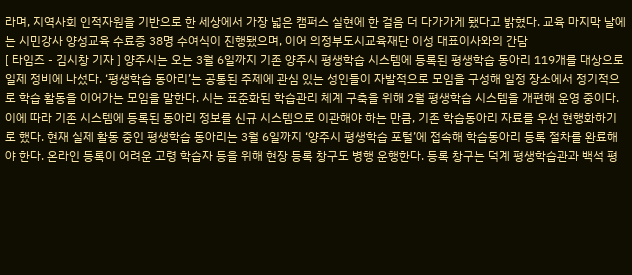라며, 지역사회 인적자원을 기반으로 한 세상에서 가장 넓은 캠퍼스 실현에 한 걸음 더 다가가게 됐다고 밝혔다. 교육 마지막 날에는 시민강사 양성교육 수료증 38명 수여식이 진행됐으며, 이어 의정부도시교육재단 이성 대표이사와의 간담
[ 타임즈 - 김시창 기자 ] 양주시는 오는 3월 6일까지 기존 양주시 평생학습 시스템에 등록된 평생학습 동아리 119개를 대상으로 일제 정비에 나섰다. ‘평생학습 동아리’는 공통된 주제에 관심 있는 성인들이 자발적으로 모임을 구성해 일정 장소에서 정기적으로 학습 활동을 이어가는 모임을 말한다. 시는 표준화된 학습관리 체계 구축을 위해 2월 평생학습 시스템을 개편해 운영 중이다. 이에 따라 기존 시스템에 등록된 동아리 정보를 신규 시스템으로 이관해야 하는 만큼, 기존 학습동아리 자료를 우선 현행화하기로 했다. 현재 실제 활동 중인 평생학습 동아리는 3월 6일까지 ‘양주시 평생학습 포털’에 접속해 학습동아리 등록 절차를 완료해야 한다. 온라인 등록이 어려운 고령 학습자 등을 위해 현장 등록 창구도 병행 운행한다. 등록 창구는 덕계 평생학습관과 백석 평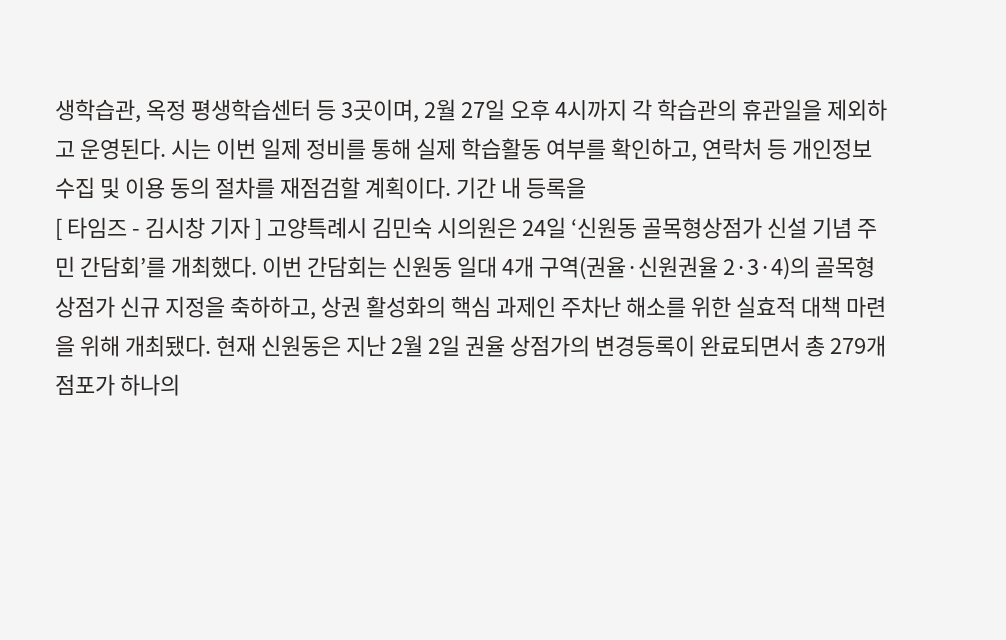생학습관, 옥정 평생학습센터 등 3곳이며, 2월 27일 오후 4시까지 각 학습관의 휴관일을 제외하고 운영된다. 시는 이번 일제 정비를 통해 실제 학습활동 여부를 확인하고, 연락처 등 개인정보 수집 및 이용 동의 절차를 재점검할 계획이다. 기간 내 등록을
[ 타임즈 - 김시창 기자 ] 고양특례시 김민숙 시의원은 24일 ‘신원동 골목형상점가 신설 기념 주민 간담회’를 개최했다. 이번 간담회는 신원동 일대 4개 구역(권율·신원권율 2·3·4)의 골목형상점가 신규 지정을 축하하고, 상권 활성화의 핵심 과제인 주차난 해소를 위한 실효적 대책 마련을 위해 개최됐다. 현재 신원동은 지난 2월 2일 권율 상점가의 변경등록이 완료되면서 총 279개 점포가 하나의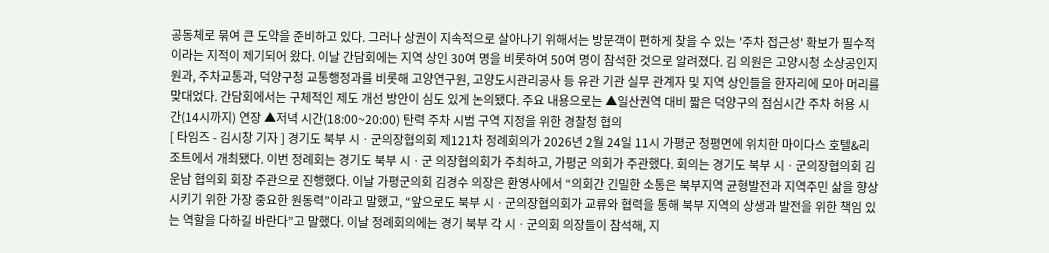공동체로 묶여 큰 도약을 준비하고 있다. 그러나 상권이 지속적으로 살아나기 위해서는 방문객이 편하게 찾을 수 있는 '주차 접근성' 확보가 필수적이라는 지적이 제기되어 왔다. 이날 간담회에는 지역 상인 30여 명을 비롯하여 50여 명이 참석한 것으로 알려졌다. 김 의원은 고양시청 소상공인지원과, 주차교통과, 덕양구청 교통행정과를 비롯해 고양연구원, 고양도시관리공사 등 유관 기관 실무 관계자 및 지역 상인들을 한자리에 모아 머리를 맞대었다. 간담회에서는 구체적인 제도 개선 방안이 심도 있게 논의됐다. 주요 내용으로는 ▲일산권역 대비 짧은 덕양구의 점심시간 주차 허용 시간(14시까지) 연장 ▲저녁 시간(18:00~20:00) 탄력 주차 시범 구역 지정을 위한 경찰청 협의
[ 타임즈 - 김시창 기자 ] 경기도 북부 시ㆍ군의장협의회 제121차 정례회의가 2026년 2월 24일 11시 가평군 청평면에 위치한 마이다스 호텔&리조트에서 개최됐다. 이번 정례회는 경기도 북부 시ㆍ군 의장협의회가 주최하고, 가평군 의회가 주관했다. 회의는 경기도 북부 시ㆍ군의장협의회 김운남 협의회 회장 주관으로 진행했다. 이날 가평군의회 김경수 의장은 환영사에서 “의회간 긴밀한 소통은 북부지역 균형발전과 지역주민 삶을 향상 시키기 위한 가장 중요한 원동력”이라고 말했고, “앞으로도 북부 시ㆍ군의장협의회가 교류와 협력을 통해 북부 지역의 상생과 발전을 위한 책임 있는 역할을 다하길 바란다”고 말했다. 이날 정례회의에는 경기 북부 각 시ㆍ군의회 의장들이 참석해, 지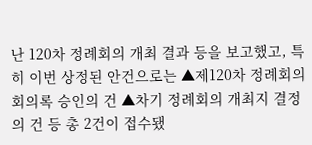난 120차 정례회의 개최 결과 등을 보고했고, 특히 이번 상정된 안건으로는 ▲제120차 정례회의 회의록 승인의 건 ▲차기 정례회의 개최지 결정의 건 등 총 2건이 접수됐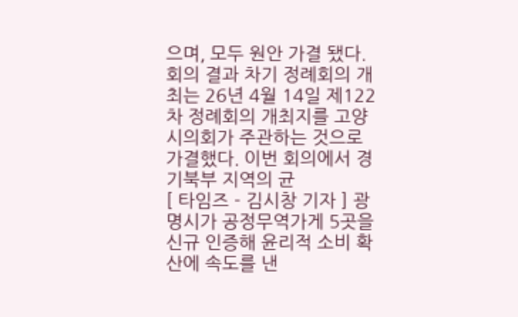으며, 모두 원안 가결 됐다. 회의 결과 차기 정례회의 개최는 26년 4월 14일 제122차 정례회의 개최지를 고양시의회가 주관하는 것으로 가결했다. 이번 회의에서 경기북부 지역의 균
[ 타임즈 - 김시창 기자 ] 광명시가 공정무역가게 5곳을 신규 인증해 윤리적 소비 확산에 속도를 낸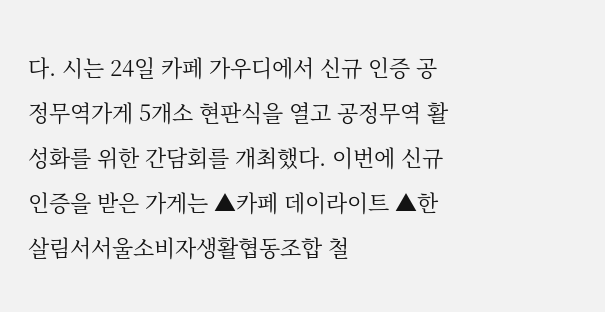다. 시는 24일 카페 가우디에서 신규 인증 공정무역가게 5개소 현판식을 열고 공정무역 활성화를 위한 간담회를 개최했다. 이번에 신규 인증을 받은 가게는 ▲카페 데이라이트 ▲한살림서서울소비자생활협동조합 철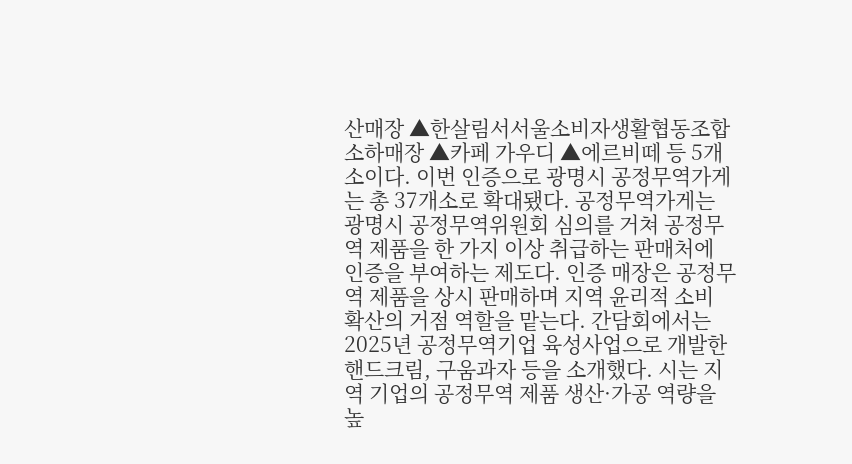산매장 ▲한살림서서울소비자생활협동조합 소하매장 ▲카페 가우디 ▲에르비떼 등 5개소이다. 이번 인증으로 광명시 공정무역가게는 총 37개소로 확대됐다. 공정무역가게는 광명시 공정무역위원회 심의를 거쳐 공정무역 제품을 한 가지 이상 취급하는 판매처에 인증을 부여하는 제도다. 인증 매장은 공정무역 제품을 상시 판매하며 지역 윤리적 소비 확산의 거점 역할을 맡는다. 간담회에서는 2025년 공정무역기업 육성사업으로 개발한 핸드크림, 구움과자 등을 소개했다. 시는 지역 기업의 공정무역 제품 생산·가공 역량을 높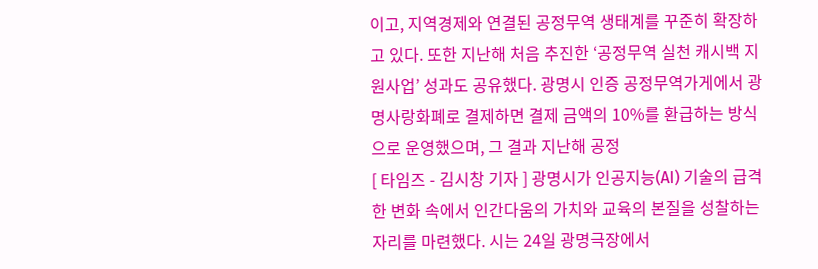이고, 지역경제와 연결된 공정무역 생태계를 꾸준히 확장하고 있다. 또한 지난해 처음 추진한 ‘공정무역 실천 캐시백 지원사업’ 성과도 공유했다. 광명시 인증 공정무역가게에서 광명사랑화폐로 결제하면 결제 금액의 10%를 환급하는 방식으로 운영했으며, 그 결과 지난해 공정
[ 타임즈 - 김시창 기자 ] 광명시가 인공지능(AI) 기술의 급격한 변화 속에서 인간다움의 가치와 교육의 본질을 성찰하는 자리를 마련했다. 시는 24일 광명극장에서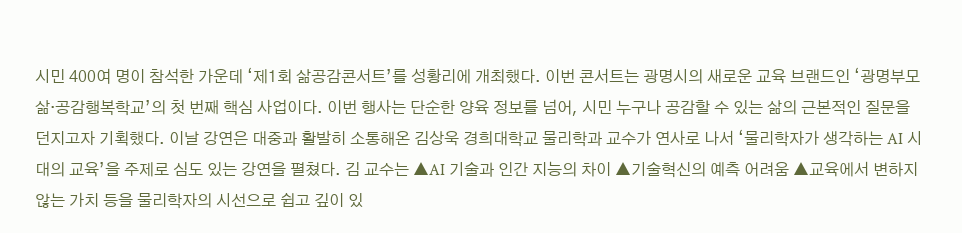시민 400여 명이 참석한 가운데 ‘제1회 삶공감콘서트’를 성황리에 개최했다. 이번 콘서트는 광명시의 새로운 교육 브랜드인 ‘광명부모삶·공감행복학교’의 첫 번째 핵심 사업이다. 이번 행사는 단순한 양육 정보를 넘어, 시민 누구나 공감할 수 있는 삶의 근본적인 질문을 던지고자 기획했다. 이날 강연은 대중과 활발히 소통해온 김상욱 경희대학교 물리학과 교수가 연사로 나서 ‘물리학자가 생각하는 AI 시대의 교육’을 주제로 심도 있는 강연을 펼쳤다. 김 교수는 ▲AI 기술과 인간 지능의 차이 ▲기술혁신의 예측 어려움 ▲교육에서 변하지 않는 가치 등을 물리학자의 시선으로 쉽고 깊이 있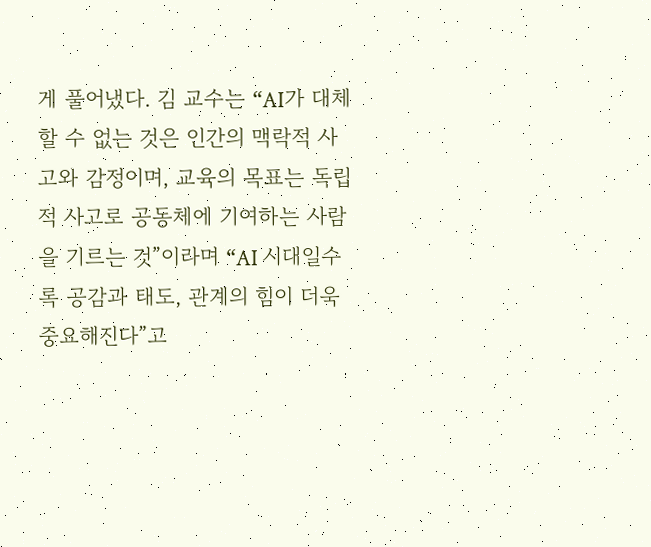게 풀어냈다. 김 교수는 “AI가 대체할 수 없는 것은 인간의 맥락적 사고와 감정이며, 교육의 목표는 독립적 사고로 공동체에 기여하는 사람을 기르는 것”이라며 “AI 시대일수록 공감과 태도, 관계의 힘이 더욱 중요해진다”고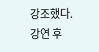강조했다. 강연 후